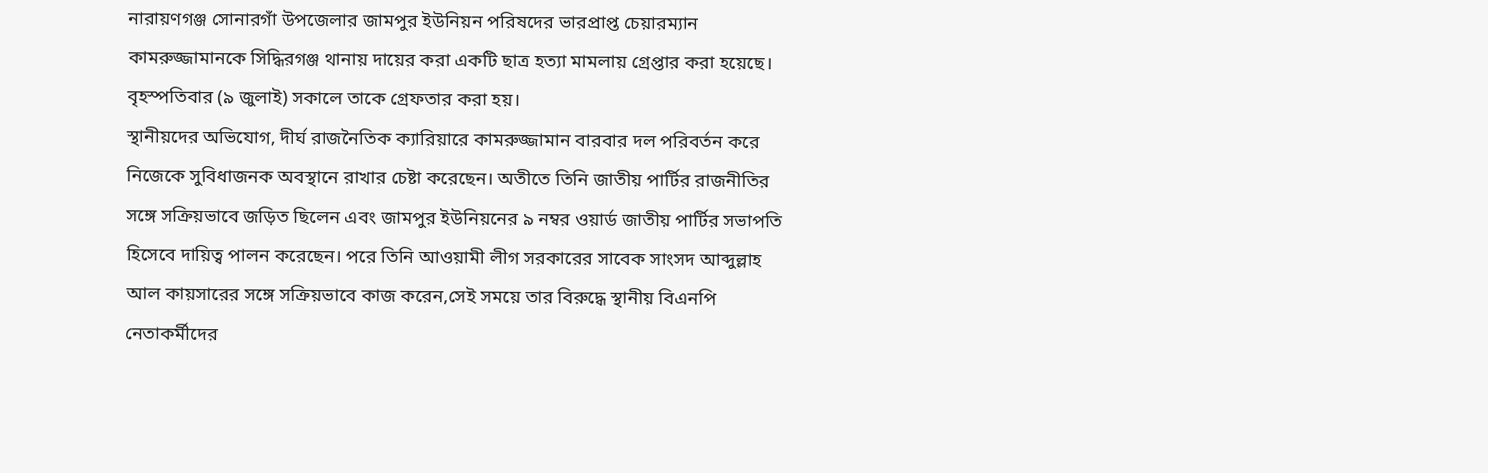নারায়ণগঞ্জ সোনারগাঁ উপজেলার জামপুর ইউনিয়ন পরিষদের ভারপ্রাপ্ত চেয়ারম্যান কামরুজ্জামানকে সিদ্ধিরগঞ্জ থানায় দায়ের করা একটি ছাত্র হত্যা মামলায় গ্রেপ্তার করা হয়েছে।
বৃহস্পতিবার (৯ জুলাই) সকালে তাকে গ্রেফতার করা হয়।
স্থানীয়দের অভিযোগ, দীর্ঘ রাজনৈতিক ক্যারিয়ারে কামরুজ্জামান বারবার দল পরিবর্তন করে নিজেকে সুবিধাজনক অবস্থানে রাখার চেষ্টা করেছেন। অতীতে তিনি জাতীয় পার্টির রাজনীতির সঙ্গে সক্রিয়ভাবে জড়িত ছিলেন এবং জামপুর ইউনিয়নের ৯ নম্বর ওয়ার্ড জাতীয় পার্টির সভাপতি হিসেবে দায়িত্ব পালন করেছেন। পরে তিনি আওয়ামী লীগ সরকারের সাবেক সাংসদ আব্দুল্লাহ আল কায়সারের সঙ্গে সক্রিয়ভাবে কাজ করেন,সেই সময়ে তার বিরুদ্ধে স্থানীয় বিএনপি নেতাকর্মীদের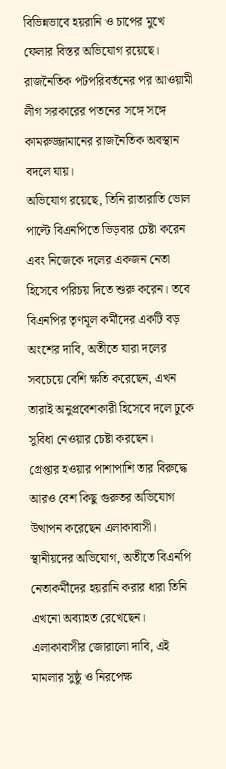বিভিন্নভাবে হয়রানি ও চাপের মুখে ফেলার বিস্তর অভিযোগ রয়েছে।
রাজনৈতিক পটপরিবর্তনের পর আওয়ামী লীগ সরকারের পতনের সঙ্গে সঙ্গে কামরুজ্জামানের রাজনৈতিক অবস্থান বদলে যায়।
অভিযোগ রয়েছে, তিনি রাতারাতি ভোল পাল্টে বিএনপিতে ভিড়বার চেষ্টা করেন এবং নিজেকে দলের একজন নেতা হিসেবে পরিচয় দিতে শুরু করেন। তবে বিএনপির তৃণমূল কর্মীদের একটি বড় অংশের দাবি, অতীতে যারা দলের সবচেয়ে বেশি ক্ষতি করেছেন, এখন তারাই অনুপ্রবেশকারী হিসেবে দলে ঢুকে সুবিধা নেওয়ার চেষ্টা করছেন।
গ্রেপ্তার হওয়ার পাশাপাশি তার বিরুদ্ধে আরও বেশ কিছু গুরুতর অভিযোগ উত্থাপন করেছেন এলাকাবাসী।
স্থানীয়দের অভিযোগ, অতীতে বিএনপি নেতাকর্মীদের হয়রানি করার ধারা তিনি এখনো অব্যাহত রেখেছেন।
এলাকাবাসীর জোরালো দাবি, এই মামলার সুষ্ঠু ও নিরপেক্ষ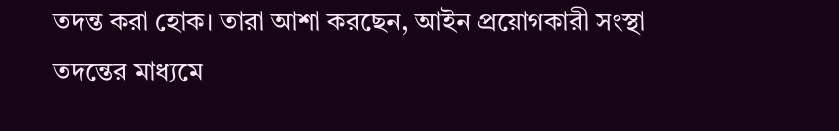তদন্ত করা হোক। তারা আশা করছেন, আইন প্রয়োগকারী সংস্থা তদন্তের মাধ্যমে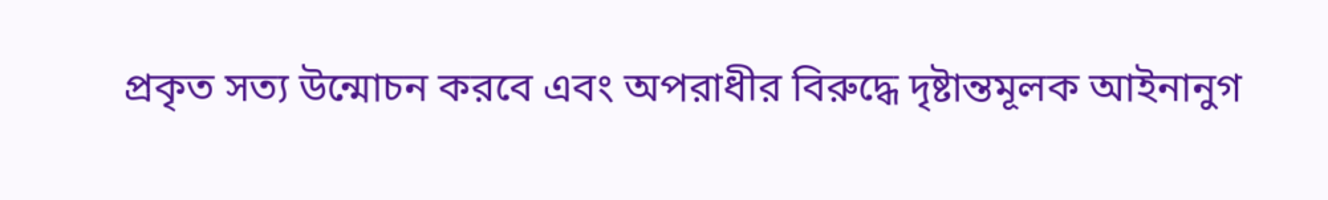প্রকৃত সত্য উন্মোচন করবে এবং অপরাধীর বিরুদ্ধে দৃষ্টান্তমূলক আইনানুগ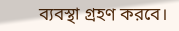ব্যবস্থা গ্রহণ করবে।